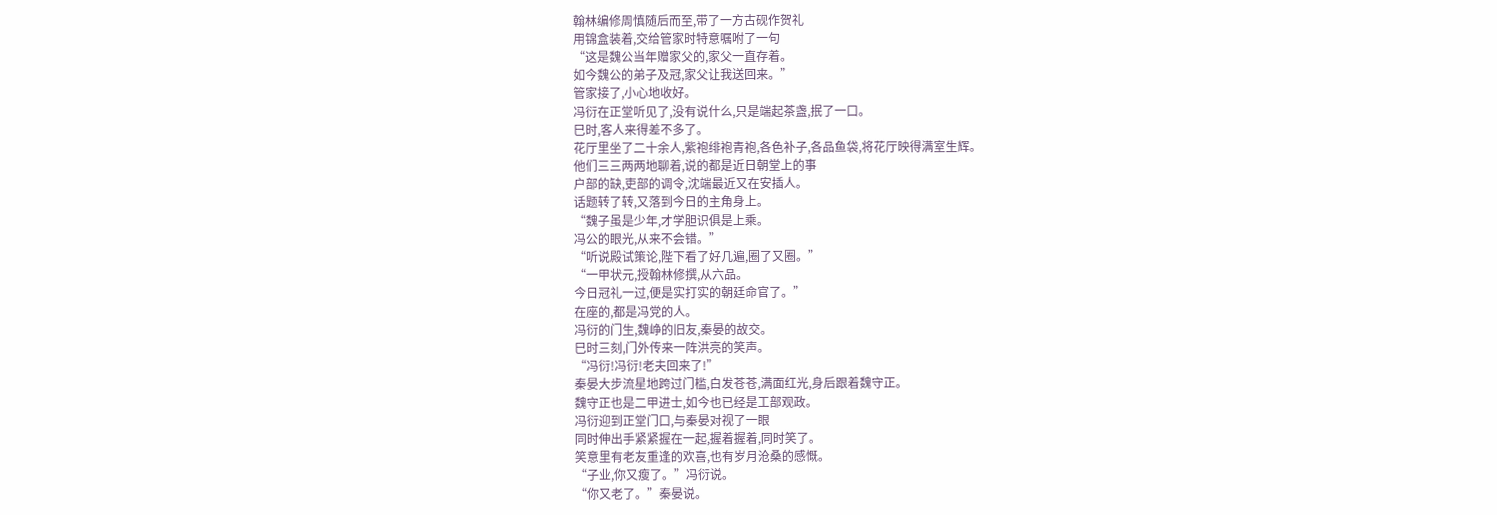翰林编修周慎随后而至,带了一方古砚作贺礼
用锦盒装着,交给管家时特意嘱咐了一句
“这是魏公当年赠家父的,家父一直存着。
如今魏公的弟子及冠,家父让我送回来。”
管家接了,小心地收好。
冯衍在正堂听见了,没有说什么,只是端起茶盏,抿了一口。
巳时,客人来得差不多了。
花厅里坐了二十余人,紫袍绯袍青袍,各色补子,各品鱼袋,将花厅映得满室生辉。
他们三三两两地聊着,说的都是近日朝堂上的事
户部的缺,吏部的调令,沈端最近又在安插人。
话题转了转,又落到今日的主角身上。
“魏子虽是少年,才学胆识俱是上乘。
冯公的眼光,从来不会错。”
“听说殿试策论,陛下看了好几遍,圈了又圈。”
“一甲状元,授翰林修撰,从六品。
今日冠礼一过,便是实打实的朝廷命官了。”
在座的,都是冯党的人。
冯衍的门生,魏峥的旧友,秦晏的故交。
巳时三刻,门外传来一阵洪亮的笑声。
“冯衍!冯衍!老夫回来了!”
秦晏大步流星地跨过门槛,白发苍苍,满面红光,身后跟着魏守正。
魏守正也是二甲进士,如今也已经是工部观政。
冯衍迎到正堂门口,与秦晏对视了一眼
同时伸出手紧紧握在一起,握着握着,同时笑了。
笑意里有老友重逢的欢喜,也有岁月沧桑的感慨。
“子业,你又瘦了。”冯衍说。
“你又老了。”秦晏说。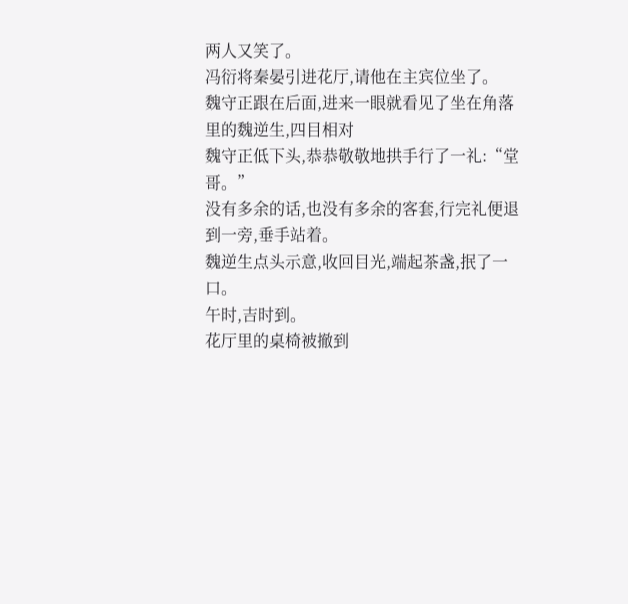两人又笑了。
冯衍将秦晏引进花厅,请他在主宾位坐了。
魏守正跟在后面,进来一眼就看见了坐在角落里的魏逆生,四目相对
魏守正低下头,恭恭敬敬地拱手行了一礼:“堂哥。”
没有多余的话,也没有多余的客套,行完礼便退到一旁,垂手站着。
魏逆生点头示意,收回目光,端起茶盏,抿了一口。
午时,吉时到。
花厅里的桌椅被撤到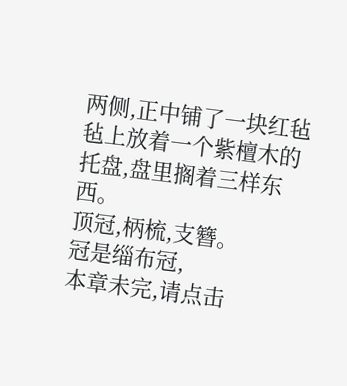两侧,正中铺了一块红毡
毡上放着一个紫檀木的托盘,盘里搁着三样东西。
顶冠,柄梳,支簪。
冠是缁布冠,
本章未完,请点击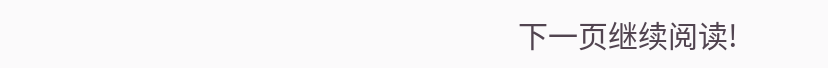下一页继续阅读!